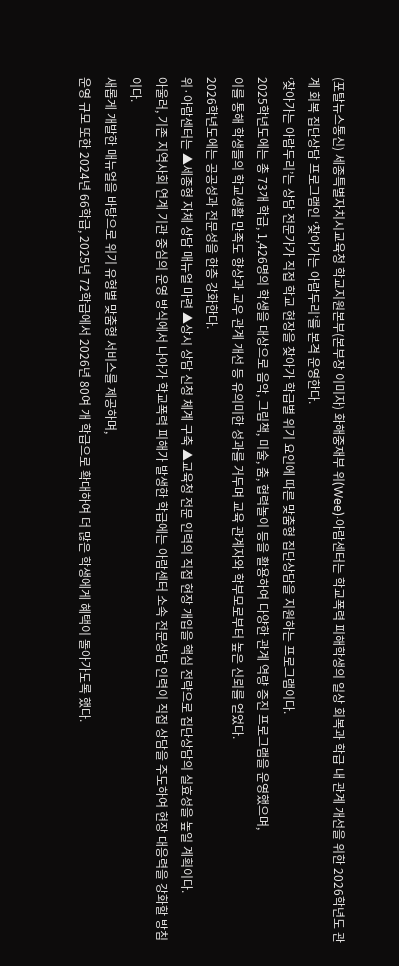(포탈뉴스통신) 세종특별자치시교육청 학교지원본부(본부장 이미자) 화해중재부 위(Wee)·아람센터는 학교폭력 피해학생의 일상 회복과 학급 내 관계 개선을 위한 2026학년도 관계 회복 집단상담 프로그램인 ‘찾아가는 아람두리’를 본격 운영한다.
‘찾아가는 아람두리’는 상담 전문가가 직접 학교 현장을 찾아가 학급별 위기 요인에 따른 맞춤형 집단상담을 지원하는 프로그램이다.
2025학년도에는 총 73개 학급, 1,426명의 학생을 대상으로 음악, 그림책, 미술, 춤, 협력놀이 등을 활용하여 다양한 관계 역량 증진 프로그램을 운영했으며,
이를 통해 학생들의 학교생활 만족도 향상과 교우 관계 개선 등 유의미한 성과를 거두며 교육 관계자와 학부모로부터 높은 신뢰를 얻었다.
2026학년도에는 공공성과 전문성을 한층 강화한다.
위·아람센터는 ▲세종형 자체 상담 매뉴얼 마련 ▲상시 상담 신청 체계 구축 ▲교육청 전문 인력의 직접 현장 개입을 핵심 전략으로 집단상담의 실효성을 높일 계획이다.
아울러, 기존 지역사회 연계 기관 중심의 운영 방식에서 나아가 학교폭력 피해가 발생한 학급에는 아람센터 소속 전문상담 인력이 직접 상담을 주도하여 현장 대응력을 강화할 방침이다.
새롭게 개발한 매뉴얼을 바탕으로 위기 유형별 맞춤형 서비스를 제공하며,
운영 규모 또한 2024년 66학급, 2025년 72학급에서 2026년 80여 개 학급으로 확대하여 더 많은 학생에게 혜택이 돌아가도록 했다.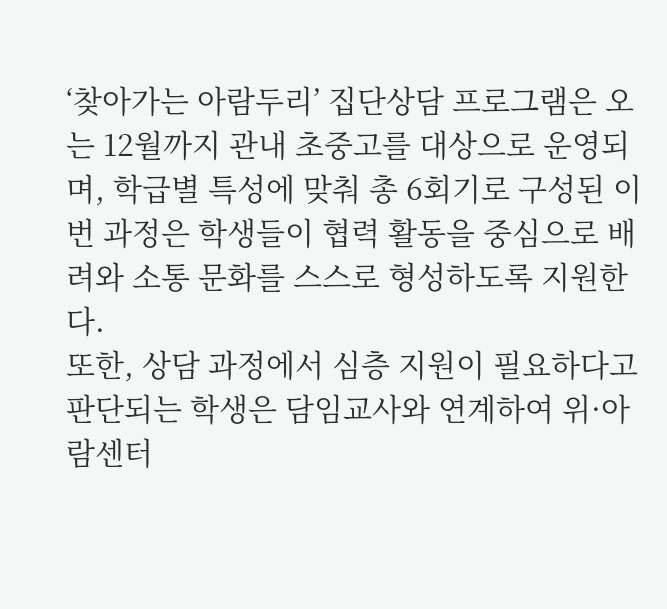‘찾아가는 아람두리’ 집단상담 프로그램은 오는 12월까지 관내 초중고를 대상으로 운영되며, 학급별 특성에 맞춰 총 6회기로 구성된 이번 과정은 학생들이 협력 활동을 중심으로 배려와 소통 문화를 스스로 형성하도록 지원한다.
또한, 상담 과정에서 심층 지원이 필요하다고 판단되는 학생은 담임교사와 연계하여 위·아람센터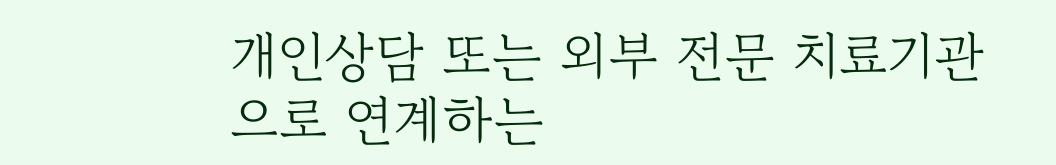개인상담 또는 외부 전문 치료기관으로 연계하는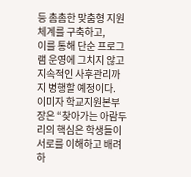등 촘촘한 맞춤형 지원 체계를 구축하고,
이를 통해 단순 프로그램 운영에 그치지 않고 지속적인 사후관리까지 병행할 예정이다.
이미자 학교지원본부장은 “찾아가는 아람두리의 핵심은 학생들이 서로를 이해하고 배려하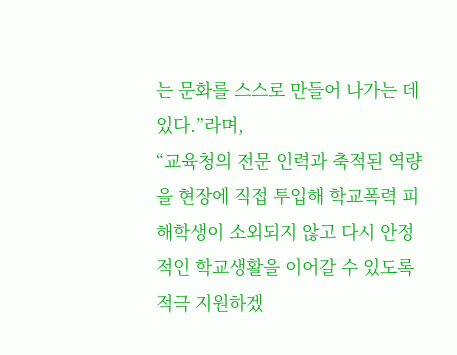는 문화를 스스로 만들어 나가는 데 있다.”라며,
“교육청의 전문 인력과 축적된 역량을 현장에 직접 투입해 학교폭력 피해학생이 소외되지 않고 다시 안정적인 학교생활을 이어갈 수 있도록 적극 지원하겠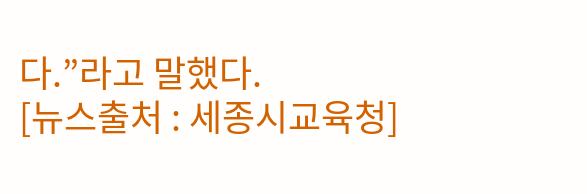다.”라고 말했다.
[뉴스출처 : 세종시교육청]